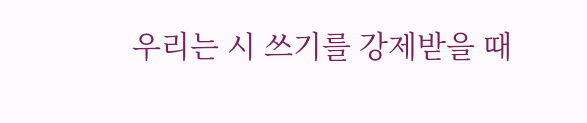우리는 시 쓰기를 강제받을 때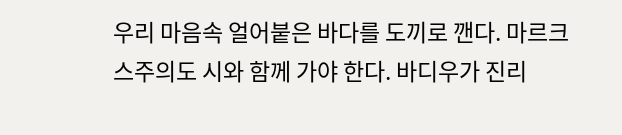우리 마음속 얼어붙은 바다를 도끼로 깬다. 마르크스주의도 시와 함께 가야 한다. 바디우가 진리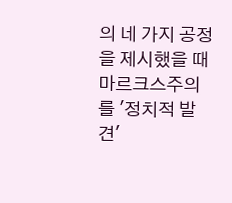의 네 가지 공정을 제시했을 때 마르크스주의를 '정치적 발견'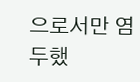으로서만 염두했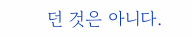던 것은 아니다.